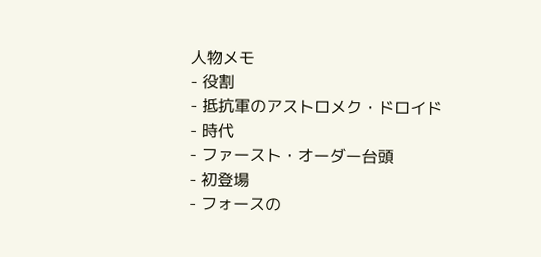人物メモ
- 役割
- 抵抗軍のアストロメク・ドロイド
- 時代
- ファースト・オーダー台頭
- 初登場
- フォースの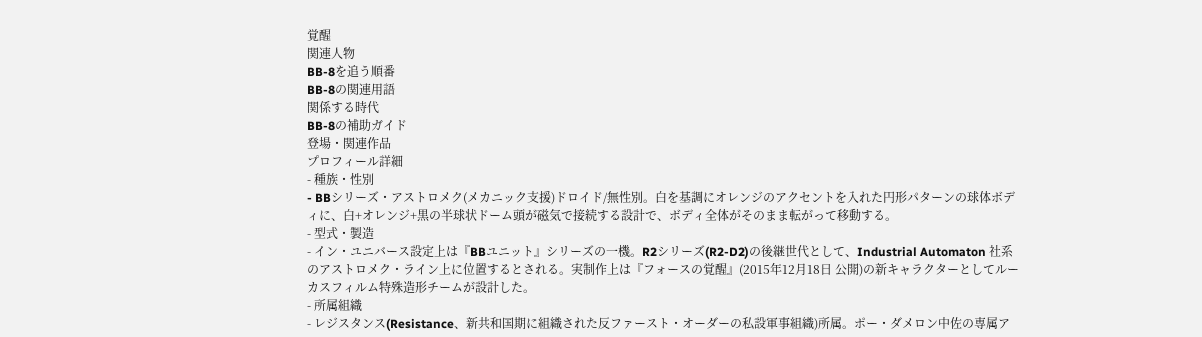覚醒
関連人物
BB-8を追う順番
BB-8の関連用語
関係する時代
BB-8の補助ガイド
登場・関連作品
プロフィール詳細
- 種族・性別
- BBシリーズ・アストロメク(メカニック支援)ドロイド/無性別。白を基調にオレンジのアクセントを入れた円形パターンの球体ボディに、白+オレンジ+黒の半球状ドーム頭が磁気で接続する設計で、ボディ全体がそのまま転がって移動する。
- 型式・製造
- イン・ユニバース設定上は『BBユニット』シリーズの一機。R2シリーズ(R2-D2)の後継世代として、Industrial Automaton 社系のアストロメク・ライン上に位置するとされる。実制作上は『フォースの覚醒』(2015年12月18日 公開)の新キャラクターとしてルーカスフィルム特殊造形チームが設計した。
- 所属組織
- レジスタンス(Resistance、新共和国期に組織された反ファースト・オーダーの私設軍事組織)所属。ポー・ダメロン中佐の専属ア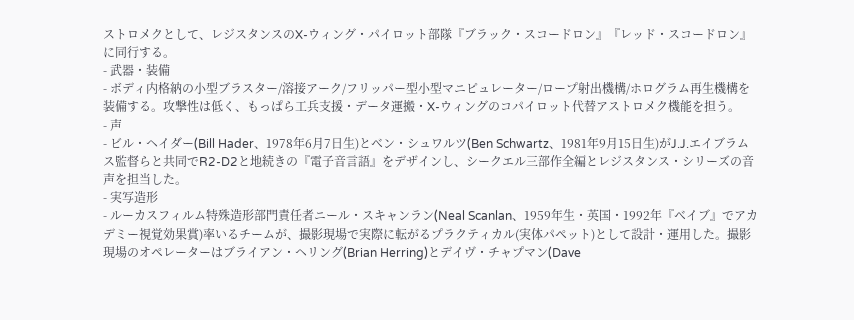ストロメクとして、レジスタンスのX-ウィング・パイロット部隊『ブラック・スコードロン』『レッド・スコードロン』に同行する。
- 武器・装備
- ボディ内格納の小型ブラスター/溶接アーク/フリッパー型小型マニピュレーター/ロープ射出機構/ホログラム再生機構を装備する。攻撃性は低く、もっぱら工兵支援・データ運搬・X-ウィングのコパイロット代替アストロメク機能を担う。
- 声
- ビル・ヘイダー(Bill Hader、1978年6月7日生)とベン・シュワルツ(Ben Schwartz、1981年9月15日生)がJ.J.エイブラムス監督らと共同でR2-D2と地続きの『電子音言語』をデザインし、シークエル三部作全編とレジスタンス・シリーズの音声を担当した。
- 実写造形
- ルーカスフィルム特殊造形部門責任者ニール・スキャンラン(Neal Scanlan、1959年生・英国・1992年『ベイブ』でアカデミー視覚効果賞)率いるチームが、撮影現場で実際に転がるプラクティカル(実体パペット)として設計・運用した。撮影現場のオペレーターはブライアン・ヘリング(Brian Herring)とデイヴ・チャプマン(Dave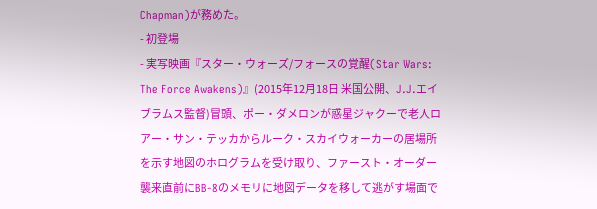Chapman)が務めた。
- 初登場
- 実写映画『スター・ウォーズ/フォースの覚醒(Star Wars: The Force Awakens)』(2015年12月18日 米国公開、J.J.エイブラムス監督)冒頭、ポー・ダメロンが惑星ジャクーで老人ロアー・サン・テッカからルーク・スカイウォーカーの居場所を示す地図のホログラムを受け取り、ファースト・オーダー襲来直前にBB-8のメモリに地図データを移して逃がす場面で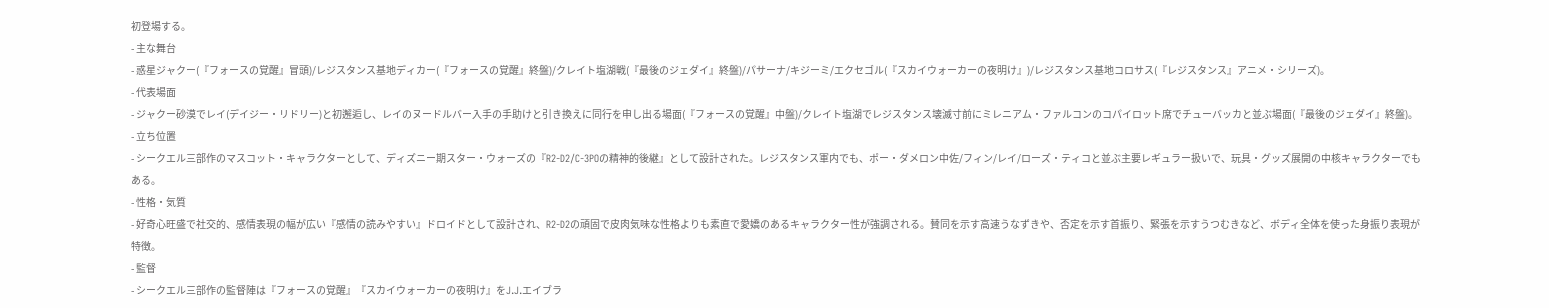初登場する。
- 主な舞台
- 惑星ジャクー(『フォースの覚醒』冒頭)/レジスタンス基地ディカー(『フォースの覚醒』終盤)/クレイト塩湖戦(『最後のジェダイ』終盤)/パサーナ/キジーミ/エクセゴル(『スカイウォーカーの夜明け』)/レジスタンス基地コロサス(『レジスタンス』アニメ・シリーズ)。
- 代表場面
- ジャクー砂漠でレイ(デイジー・リドリー)と初邂逅し、レイのヌードルバー入手の手助けと引き換えに同行を申し出る場面(『フォースの覚醒』中盤)/クレイト塩湖でレジスタンス壊滅寸前にミレニアム・ファルコンのコパイロット席でチューバッカと並ぶ場面(『最後のジェダイ』終盤)。
- 立ち位置
- シークエル三部作のマスコット・キャラクターとして、ディズニー期スター・ウォーズの『R2-D2/C-3POの精神的後継』として設計された。レジスタンス軍内でも、ポー・ダメロン中佐/フィン/レイ/ローズ・ティコと並ぶ主要レギュラー扱いで、玩具・グッズ展開の中核キャラクターでもある。
- 性格・気質
- 好奇心旺盛で社交的、感情表現の幅が広い『感情の読みやすい』ドロイドとして設計され、R2-D2の頑固で皮肉気味な性格よりも素直で愛嬌のあるキャラクター性が強調される。賛同を示す高速うなずきや、否定を示す首振り、緊張を示すうつむきなど、ボディ全体を使った身振り表現が特徴。
- 監督
- シークエル三部作の監督陣は『フォースの覚醒』『スカイウォーカーの夜明け』をJ.J.エイブラ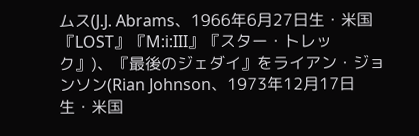ムス(J.J. Abrams、1966年6月27日生・米国『LOST』『M:i:III』『スター・トレック』)、『最後のジェダイ』をライアン・ジョンソン(Rian Johnson、1973年12月17日生・米国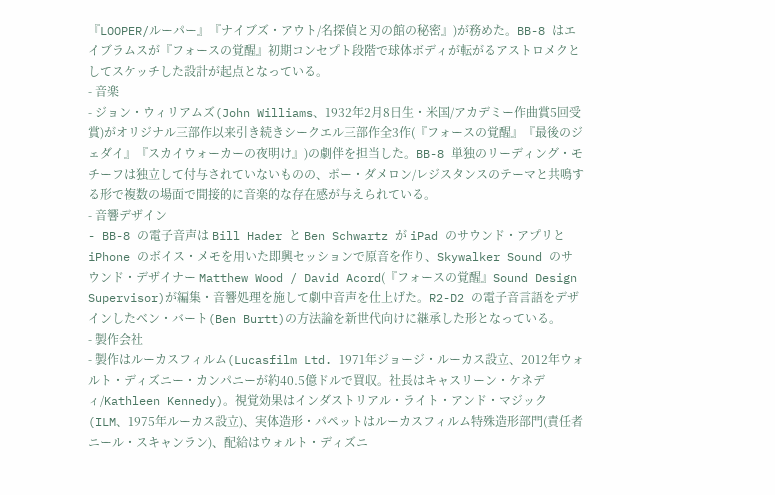『LOOPER/ルーパー』『ナイブズ・アウト/名探偵と刃の館の秘密』)が務めた。BB-8 はエイブラムスが『フォースの覚醒』初期コンセプト段階で球体ボディが転がるアストロメクとしてスケッチした設計が起点となっている。
- 音楽
- ジョン・ウィリアムズ(John Williams、1932年2月8日生・米国/アカデミー作曲賞5回受賞)がオリジナル三部作以来引き続きシークエル三部作全3作(『フォースの覚醒』『最後のジェダイ』『スカイウォーカーの夜明け』)の劇伴を担当した。BB-8 単独のリーディング・モチーフは独立して付与されていないものの、ポー・ダメロン/レジスタンスのテーマと共鳴する形で複数の場面で間接的に音楽的な存在感が与えられている。
- 音響デザイン
- BB-8 の電子音声は Bill Hader と Ben Schwartz が iPad のサウンド・アプリと iPhone のボイス・メモを用いた即興セッションで原音を作り、Skywalker Sound のサウンド・デザイナー Matthew Wood / David Acord(『フォースの覚醒』Sound Design Supervisor)が編集・音響処理を施して劇中音声を仕上げた。R2-D2 の電子音言語をデザインしたベン・バート(Ben Burtt)の方法論を新世代向けに継承した形となっている。
- 製作会社
- 製作はルーカスフィルム(Lucasfilm Ltd. 1971年ジョージ・ルーカス設立、2012年ウォルト・ディズニー・カンパニーが約40.5億ドルで買収。社長はキャスリーン・ケネディ/Kathleen Kennedy)。視覚効果はインダストリアル・ライト・アンド・マジック(ILM、1975年ルーカス設立)、実体造形・パペットはルーカスフィルム特殊造形部門(責任者ニール・スキャンラン)、配給はウォルト・ディズニ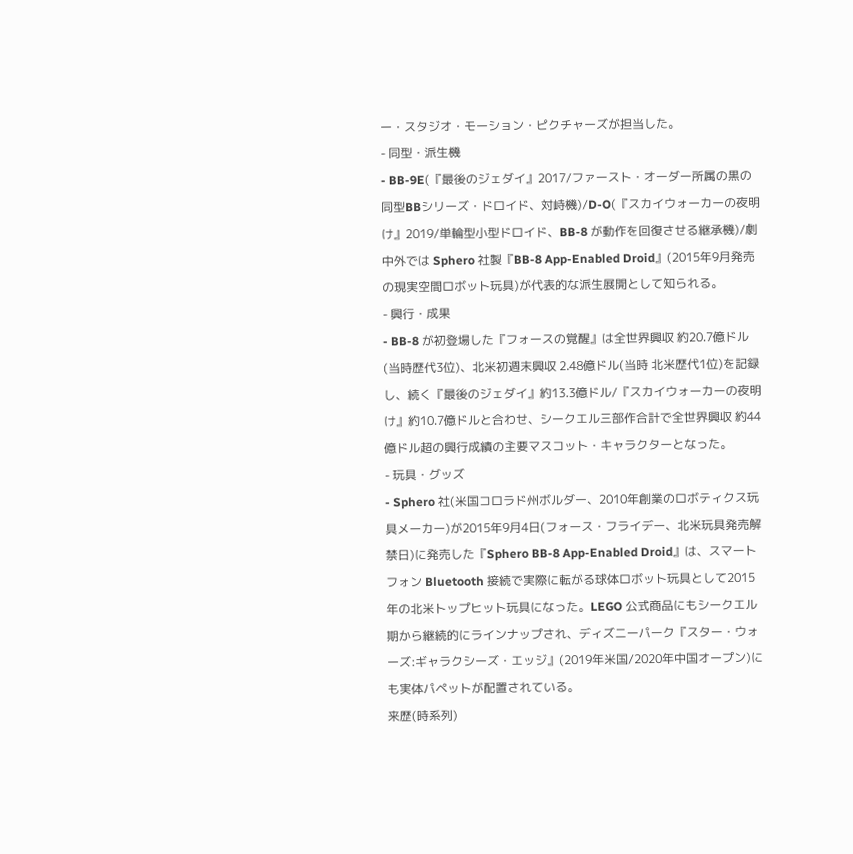ー・スタジオ・モーション・ピクチャーズが担当した。
- 同型・派生機
- BB-9E(『最後のジェダイ』2017/ファースト・オーダー所属の黒の同型BBシリーズ・ドロイド、対峙機)/D-O(『スカイウォーカーの夜明け』2019/単輪型小型ドロイド、BB-8 が動作を回復させる継承機)/劇中外では Sphero 社製『BB-8 App-Enabled Droid』(2015年9月発売の現実空間ロボット玩具)が代表的な派生展開として知られる。
- 興行・成果
- BB-8 が初登場した『フォースの覚醒』は全世界興収 約20.7億ドル(当時歴代3位)、北米初週末興収 2.48億ドル(当時 北米歴代1位)を記録し、続く『最後のジェダイ』約13.3億ドル/『スカイウォーカーの夜明け』約10.7億ドルと合わせ、シークエル三部作合計で全世界興収 約44億ドル超の興行成績の主要マスコット・キャラクターとなった。
- 玩具・グッズ
- Sphero 社(米国コロラド州ボルダー、2010年創業のロボティクス玩具メーカー)が2015年9月4日(フォース・フライデー、北米玩具発売解禁日)に発売した『Sphero BB-8 App-Enabled Droid』は、スマートフォン Bluetooth 接続で実際に転がる球体ロボット玩具として2015年の北米トップヒット玩具になった。LEGO 公式商品にもシークエル期から継続的にラインナップされ、ディズニーパーク『スター・ウォーズ:ギャラクシーズ・エッジ』(2019年米国/2020年中国オープン)にも実体パペットが配置されている。
来歴(時系列)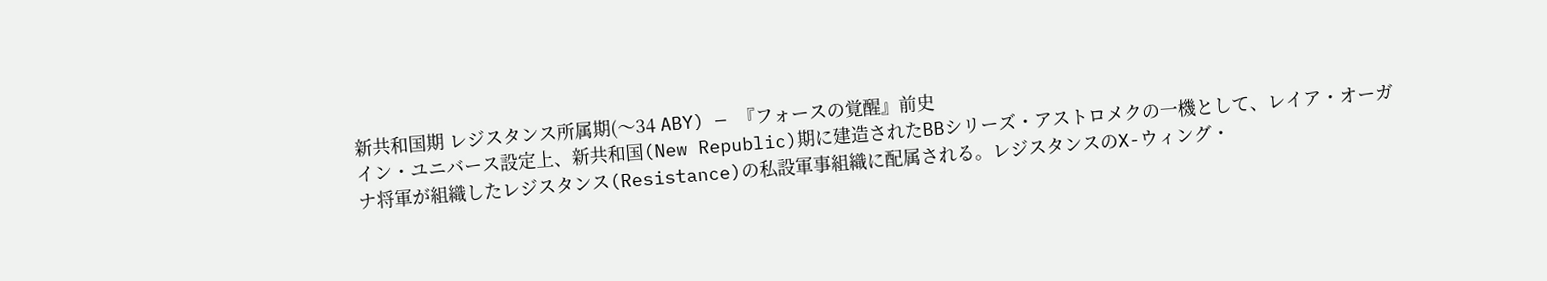新共和国期 レジスタンス所属期(〜34 ABY) — 『フォースの覚醒』前史
イン・ユニバース設定上、新共和国(New Republic)期に建造されたBBシリーズ・アストロメクの一機として、レイア・オーガナ将軍が組織したレジスタンス(Resistance)の私設軍事組織に配属される。レジスタンスのX-ウィング・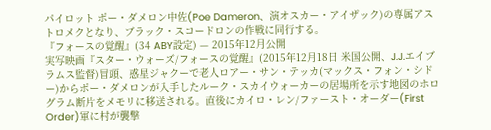パイロット ポー・ダメロン中佐(Poe Dameron、演オスカー・アイザック)の専属アストロメクとなり、ブラック・スコードロンの作戦に同行する。
『フォースの覚醒』(34 ABY設定) — 2015年12月公開
実写映画『スター・ウォーズ/フォースの覚醒』(2015年12月18日 米国公開、J.J.エイブラムス監督)冒頭、惑星ジャクーで老人ロアー・サン・テッカ(マックス・フォン・シドー)からポー・ダメロンが入手したルーク・スカイウォーカーの居場所を示す地図のホログラム断片をメモリに移送される。直後にカイロ・レン/ファースト・オーダー(First Order)軍に村が襲撃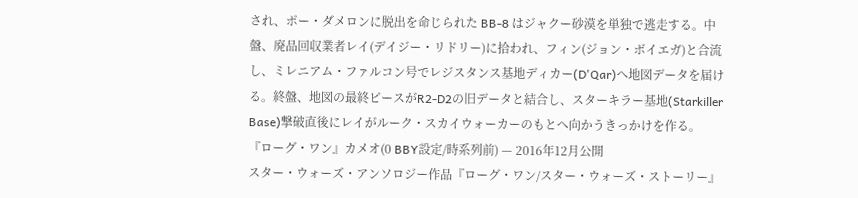され、ポー・ダメロンに脱出を命じられた BB-8 はジャクー砂漠を単独で逃走する。中盤、廃品回収業者レイ(デイジー・リドリー)に拾われ、フィン(ジョン・ボイエガ)と合流し、ミレニアム・ファルコン号でレジスタンス基地ディカー(D'Qar)へ地図データを届ける。終盤、地図の最終ピースがR2-D2の旧データと結合し、スターキラー基地(Starkiller Base)撃破直後にレイがルーク・スカイウォーカーのもとへ向かうきっかけを作る。
『ローグ・ワン』カメオ(0 BBY設定/時系列前) — 2016年12月公開
スター・ウォーズ・アンソロジー作品『ローグ・ワン/スター・ウォーズ・ストーリー』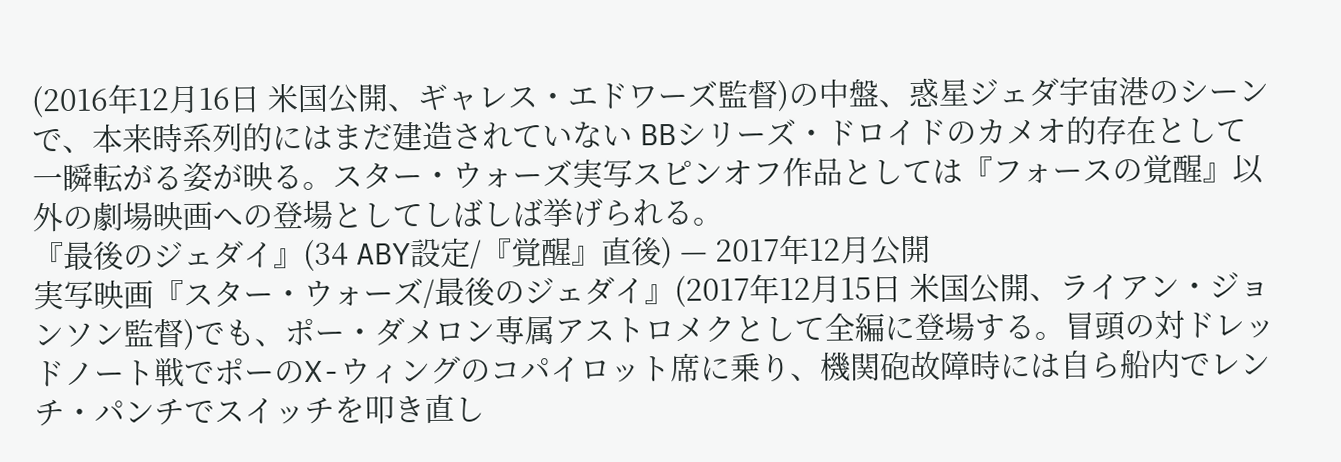(2016年12月16日 米国公開、ギャレス・エドワーズ監督)の中盤、惑星ジェダ宇宙港のシーンで、本来時系列的にはまだ建造されていない BBシリーズ・ドロイドのカメオ的存在として一瞬転がる姿が映る。スター・ウォーズ実写スピンオフ作品としては『フォースの覚醒』以外の劇場映画への登場としてしばしば挙げられる。
『最後のジェダイ』(34 ABY設定/『覚醒』直後) — 2017年12月公開
実写映画『スター・ウォーズ/最後のジェダイ』(2017年12月15日 米国公開、ライアン・ジョンソン監督)でも、ポー・ダメロン専属アストロメクとして全編に登場する。冒頭の対ドレッドノート戦でポーのX-ウィングのコパイロット席に乗り、機関砲故障時には自ら船内でレンチ・パンチでスイッチを叩き直し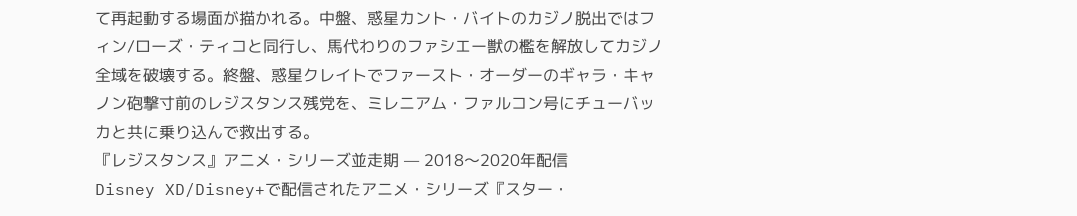て再起動する場面が描かれる。中盤、惑星カント・バイトのカジノ脱出ではフィン/ローズ・ティコと同行し、馬代わりのファシエー獣の檻を解放してカジノ全域を破壊する。終盤、惑星クレイトでファースト・オーダーのギャラ・キャノン砲撃寸前のレジスタンス残党を、ミレニアム・ファルコン号にチューバッカと共に乗り込んで救出する。
『レジスタンス』アニメ・シリーズ並走期 — 2018〜2020年配信
Disney XD/Disney+で配信されたアニメ・シリーズ『スター・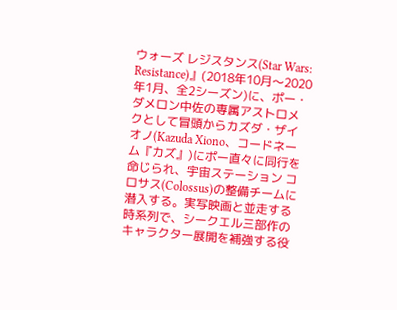ウォーズ レジスタンス(Star Wars: Resistance)』(2018年10月〜2020年1月、全2シーズン)に、ポー・ダメロン中佐の専属アストロメクとして冒頭からカズダ・ザイオノ(Kazuda Xiono、コードネーム『カズ』)にポー直々に同行を命じられ、宇宙ステーション コロサス(Colossus)の整備チームに潜入する。実写映画と並走する時系列で、シークエル三部作のキャラクター展開を補強する役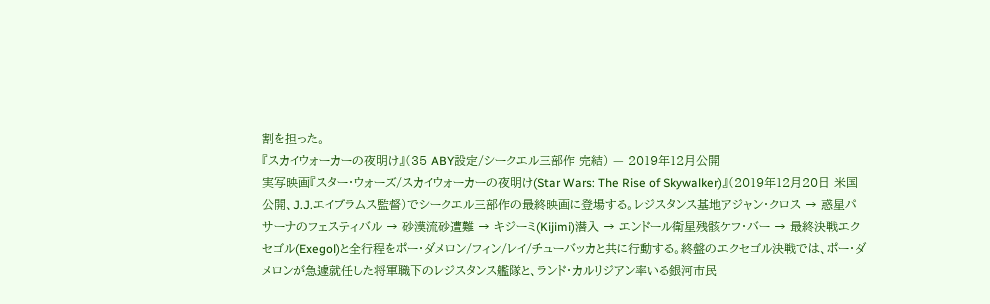割を担った。
『スカイウォーカーの夜明け』(35 ABY設定/シークエル三部作 完結) — 2019年12月公開
実写映画『スター・ウォーズ/スカイウォーカーの夜明け(Star Wars: The Rise of Skywalker)』(2019年12月20日 米国公開、J.J.エイブラムス監督)でシークエル三部作の最終映画に登場する。レジスタンス基地アジャン・クロス → 惑星パサーナのフェスティバル → 砂漠流砂遭難 → キジーミ(Kijimi)潜入 → エンドール衛星残骸ケフ・バー → 最終決戦エクセゴル(Exegol)と全行程をポー・ダメロン/フィン/レイ/チューバッカと共に行動する。終盤のエクセゴル決戦では、ポー・ダメロンが急遽就任した将軍職下のレジスタンス艦隊と、ランド・カルリジアン率いる銀河市民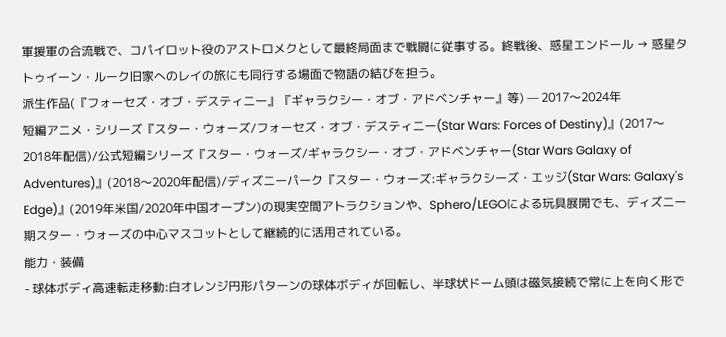軍援軍の合流戦で、コパイロット役のアストロメクとして最終局面まで戦闘に従事する。終戦後、惑星エンドール → 惑星タトゥイーン・ルーク旧家へのレイの旅にも同行する場面で物語の結びを担う。
派生作品(『フォーセズ・オブ・デスティニー』『ギャラクシー・オブ・アドベンチャー』等) — 2017〜2024年
短編アニメ・シリーズ『スター・ウォーズ/フォーセズ・オブ・デスティニー(Star Wars: Forces of Destiny)』(2017〜2018年配信)/公式短編シリーズ『スター・ウォーズ/ギャラクシー・オブ・アドベンチャー(Star Wars Galaxy of Adventures)』(2018〜2020年配信)/ディズニーパーク『スター・ウォーズ:ギャラクシーズ・エッジ(Star Wars: Galaxy's Edge)』(2019年米国/2020年中国オープン)の現実空間アトラクションや、Sphero/LEGOによる玩具展開でも、ディズニー期スター・ウォーズの中心マスコットとして継続的に活用されている。
能力・装備
- 球体ボディ高速転走移動:白オレンジ円形パターンの球体ボディが回転し、半球状ドーム頭は磁気接続で常に上を向く形で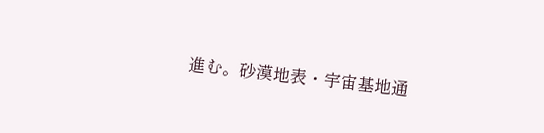進む。砂漠地表・宇宙基地通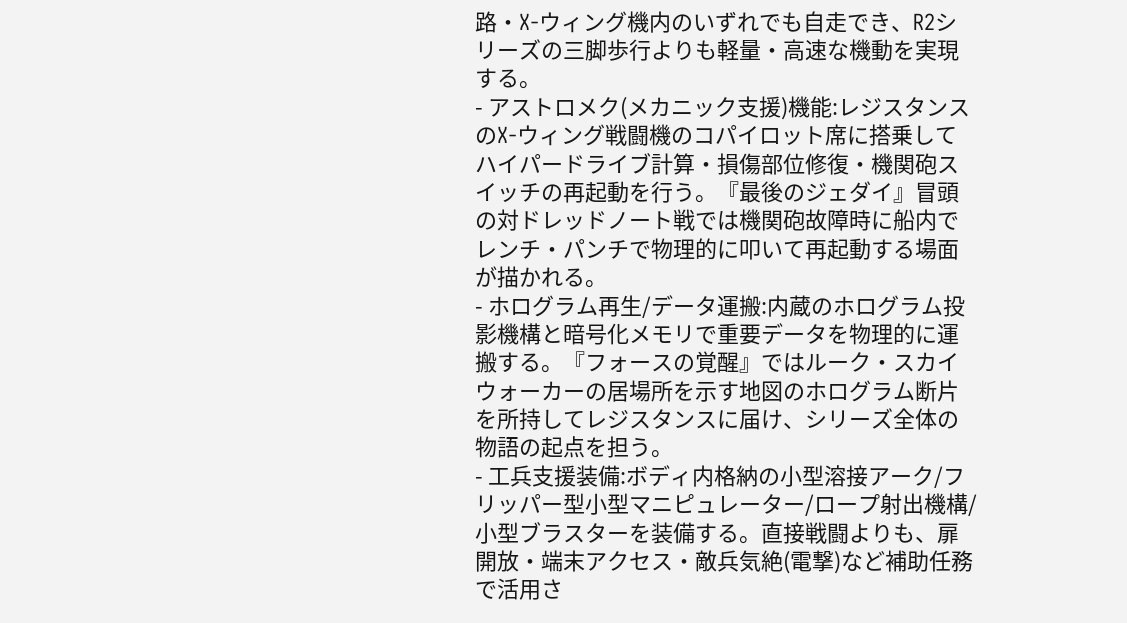路・X-ウィング機内のいずれでも自走でき、R2シリーズの三脚歩行よりも軽量・高速な機動を実現する。
- アストロメク(メカニック支援)機能:レジスタンスのX-ウィング戦闘機のコパイロット席に搭乗してハイパードライブ計算・損傷部位修復・機関砲スイッチの再起動を行う。『最後のジェダイ』冒頭の対ドレッドノート戦では機関砲故障時に船内でレンチ・パンチで物理的に叩いて再起動する場面が描かれる。
- ホログラム再生/データ運搬:内蔵のホログラム投影機構と暗号化メモリで重要データを物理的に運搬する。『フォースの覚醒』ではルーク・スカイウォーカーの居場所を示す地図のホログラム断片を所持してレジスタンスに届け、シリーズ全体の物語の起点を担う。
- 工兵支援装備:ボディ内格納の小型溶接アーク/フリッパー型小型マニピュレーター/ロープ射出機構/小型ブラスターを装備する。直接戦闘よりも、扉開放・端末アクセス・敵兵気絶(電撃)など補助任務で活用さ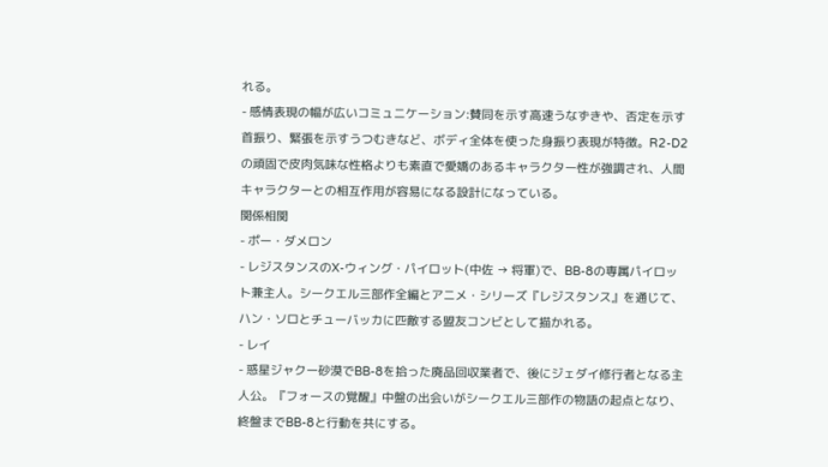れる。
- 感情表現の幅が広いコミュニケーション:賛同を示す高速うなずきや、否定を示す首振り、緊張を示すうつむきなど、ボディ全体を使った身振り表現が特徴。R2-D2の頑固で皮肉気味な性格よりも素直で愛嬌のあるキャラクター性が強調され、人間キャラクターとの相互作用が容易になる設計になっている。
関係相関
- ポー・ダメロン
- レジスタンスのX-ウィング・パイロット(中佐 → 将軍)で、BB-8の専属パイロット兼主人。シークエル三部作全編とアニメ・シリーズ『レジスタンス』を通じて、ハン・ソロとチューバッカに匹敵する盟友コンビとして描かれる。
- レイ
- 惑星ジャクー砂漠でBB-8を拾った廃品回収業者で、後にジェダイ修行者となる主人公。『フォースの覚醒』中盤の出会いがシークエル三部作の物語の起点となり、終盤までBB-8と行動を共にする。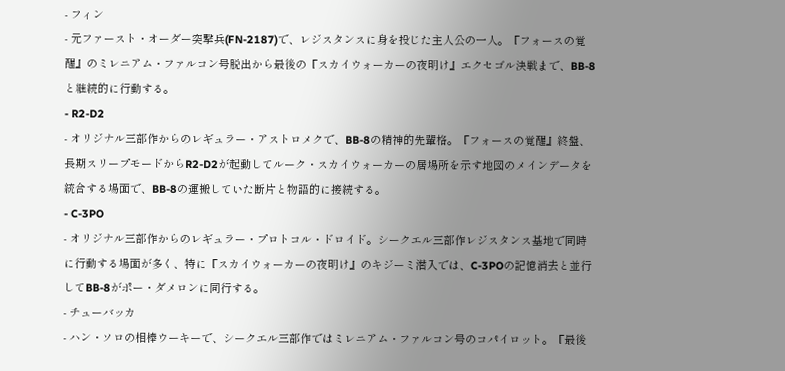- フィン
- 元ファースト・オーダー突撃兵(FN-2187)で、レジスタンスに身を投じた主人公の一人。『フォースの覚醒』のミレニアム・ファルコン号脱出から最後の『スカイウォーカーの夜明け』エクセゴル決戦まで、BB-8と継続的に行動する。
- R2-D2
- オリジナル三部作からのレギュラー・アストロメクで、BB-8の精神的先輩格。『フォースの覚醒』終盤、長期スリープモードからR2-D2が起動してルーク・スカイウォーカーの居場所を示す地図のメインデータを統合する場面で、BB-8の運搬していた断片と物語的に接続する。
- C-3PO
- オリジナル三部作からのレギュラー・プロトコル・ドロイド。シークエル三部作レジスタンス基地で同時に行動する場面が多く、特に『スカイウォーカーの夜明け』のキジーミ潜入では、C-3POの記憶消去と並行してBB-8がポー・ダメロンに同行する。
- チューバッカ
- ハン・ソロの相棒ウーキーで、シークエル三部作ではミレニアム・ファルコン号のコパイロット。『最後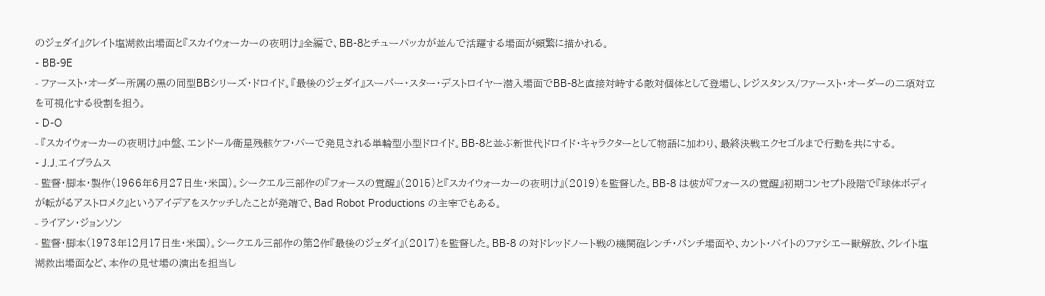のジェダイ』クレイト塩湖救出場面と『スカイウォーカーの夜明け』全編で、BB-8とチューバッカが並んで活躍する場面が頻繁に描かれる。
- BB-9E
- ファースト・オーダー所属の黒の同型BBシリーズ・ドロイド。『最後のジェダイ』スーパー・スター・デストロイヤー潜入場面でBB-8と直接対峙する敵対個体として登場し、レジスタンス/ファースト・オーダーの二項対立を可視化する役割を担う。
- D-O
- 『スカイウォーカーの夜明け』中盤、エンドール衛星残骸ケフ・バーで発見される単輪型小型ドロイド。BB-8と並ぶ新世代ドロイド・キャラクターとして物語に加わり、最終決戦エクセゴルまで行動を共にする。
- J.J.エイブラムス
- 監督・脚本・製作(1966年6月27日生・米国)。シークエル三部作の『フォースの覚醒』(2015)と『スカイウォーカーの夜明け』(2019)を監督した。BB-8 は彼が『フォースの覚醒』初期コンセプト段階で『球体ボディが転がるアストロメク』というアイデアをスケッチしたことが発端で、Bad Robot Productions の主宰でもある。
- ライアン・ジョンソン
- 監督・脚本(1973年12月17日生・米国)。シークエル三部作の第2作『最後のジェダイ』(2017)を監督した。BB-8 の対ドレッドノート戦の機関砲レンチ・パンチ場面や、カント・バイトのファシエー獣解放、クレイト塩湖救出場面など、本作の見せ場の演出を担当し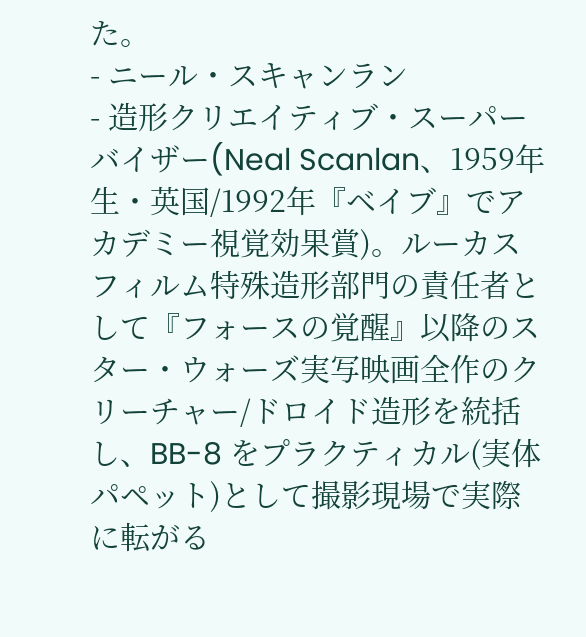た。
- ニール・スキャンラン
- 造形クリエイティブ・スーパーバイザー(Neal Scanlan、1959年生・英国/1992年『ベイブ』でアカデミー視覚効果賞)。ルーカスフィルム特殊造形部門の責任者として『フォースの覚醒』以降のスター・ウォーズ実写映画全作のクリーチャー/ドロイド造形を統括し、BB-8 をプラクティカル(実体パペット)として撮影現場で実際に転がる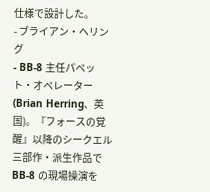仕様で設計した。
- ブライアン・ヘリング
- BB-8 主任パペット・オペレーター(Brian Herring、英国)。『フォースの覚醒』以降のシークエル三部作・派生作品で BB-8 の現場操演を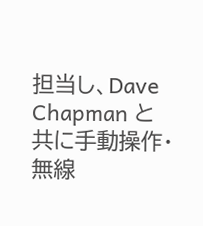担当し、Dave Chapman と共に手動操作・無線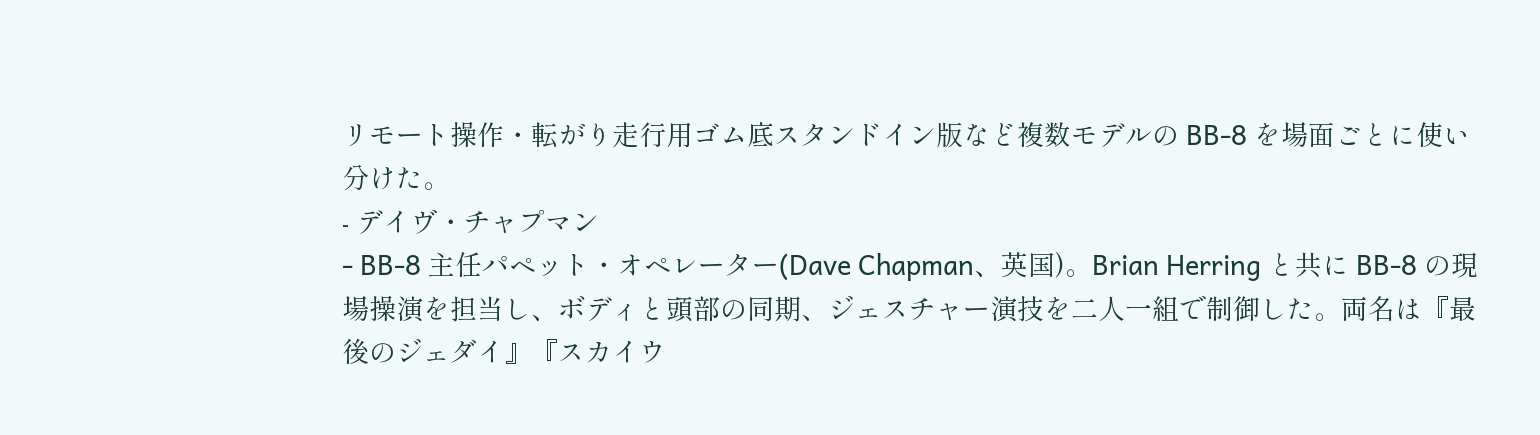リモート操作・転がり走行用ゴム底スタンドイン版など複数モデルの BB-8 を場面ごとに使い分けた。
- デイヴ・チャプマン
- BB-8 主任パペット・オペレーター(Dave Chapman、英国)。Brian Herring と共に BB-8 の現場操演を担当し、ボディと頭部の同期、ジェスチャー演技を二人一組で制御した。両名は『最後のジェダイ』『スカイウ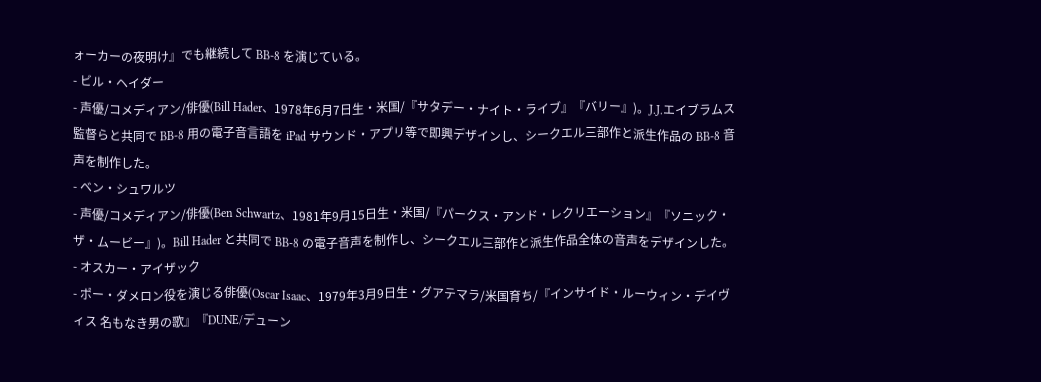ォーカーの夜明け』でも継続して BB-8 を演じている。
- ビル・ヘイダー
- 声優/コメディアン/俳優(Bill Hader、1978年6月7日生・米国/『サタデー・ナイト・ライブ』『バリー』)。J.J.エイブラムス監督らと共同で BB-8 用の電子音言語を iPad サウンド・アプリ等で即興デザインし、シークエル三部作と派生作品の BB-8 音声を制作した。
- ベン・シュワルツ
- 声優/コメディアン/俳優(Ben Schwartz、1981年9月15日生・米国/『パークス・アンド・レクリエーション』『ソニック・ザ・ムービー』)。Bill Hader と共同で BB-8 の電子音声を制作し、シークエル三部作と派生作品全体の音声をデザインした。
- オスカー・アイザック
- ポー・ダメロン役を演じる俳優(Oscar Isaac、1979年3月9日生・グアテマラ/米国育ち/『インサイド・ルーウィン・デイヴィス 名もなき男の歌』『DUNE/デューン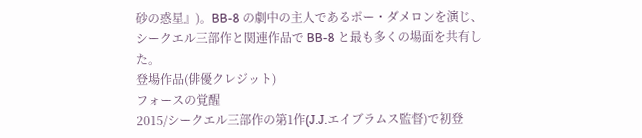砂の惑星』)。BB-8 の劇中の主人であるポー・ダメロンを演じ、シークエル三部作と関連作品で BB-8 と最も多くの場面を共有した。
登場作品(俳優クレジット)
フォースの覚醒
2015/シークエル三部作の第1作(J.J.エイブラムス監督)で初登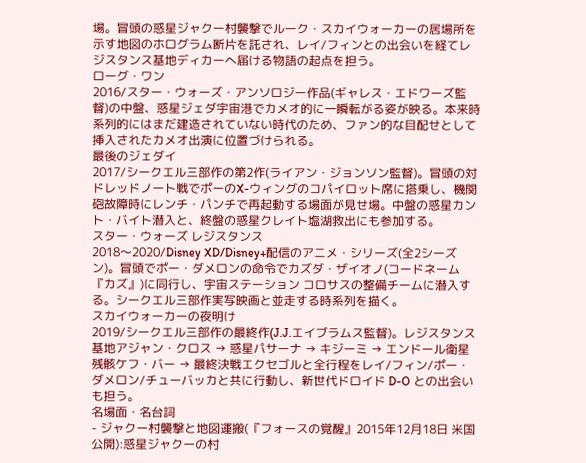場。冒頭の惑星ジャクー村襲撃でルーク・スカイウォーカーの居場所を示す地図のホログラム断片を託され、レイ/フィンとの出会いを経てレジスタンス基地ディカーへ届ける物語の起点を担う。
ローグ・ワン
2016/スター・ウォーズ・アンソロジー作品(ギャレス・エドワーズ監督)の中盤、惑星ジェダ宇宙港でカメオ的に一瞬転がる姿が映る。本来時系列的にはまだ建造されていない時代のため、ファン的な目配せとして挿入されたカメオ出演に位置づけられる。
最後のジェダイ
2017/シークエル三部作の第2作(ライアン・ジョンソン監督)。冒頭の対ドレッドノート戦でポーのX-ウィングのコパイロット席に搭乗し、機関砲故障時にレンチ・パンチで再起動する場面が見せ場。中盤の惑星カント・バイト潜入と、終盤の惑星クレイト塩湖救出にも参加する。
スター・ウォーズ レジスタンス
2018〜2020/Disney XD/Disney+配信のアニメ・シリーズ(全2シーズン)。冒頭でポー・ダメロンの命令でカズダ・ザイオノ(コードネーム『カズ』)に同行し、宇宙ステーション コロサスの整備チームに潜入する。シークエル三部作実写映画と並走する時系列を描く。
スカイウォーカーの夜明け
2019/シークエル三部作の最終作(J.J.エイブラムス監督)。レジスタンス基地アジャン・クロス → 惑星パサーナ → キジーミ → エンドール衛星残骸ケフ・バー → 最終決戦エクセゴルと全行程をレイ/フィン/ポー・ダメロン/チューバッカと共に行動し、新世代ドロイド D-O との出会いも担う。
名場面・名台詞
- ジャクー村襲撃と地図運搬(『フォースの覚醒』2015年12月18日 米国公開):惑星ジャクーの村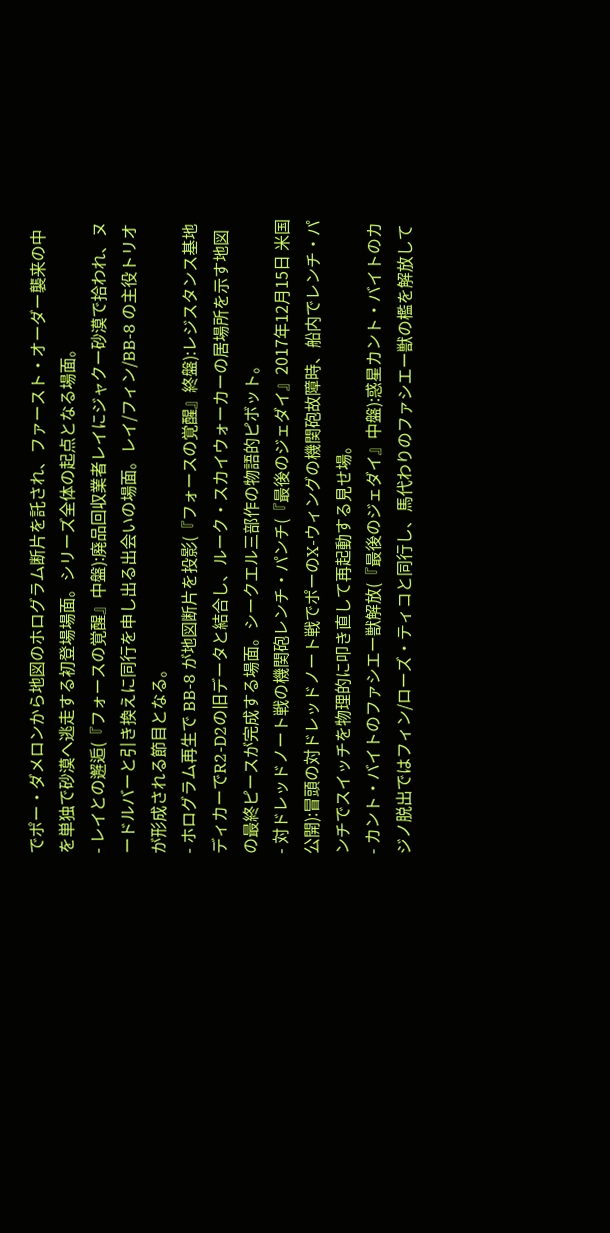でポー・ダメロンから地図のホログラム断片を託され、ファースト・オーダー襲来の中を単独で砂漠へ逃走する初登場場面。シリーズ全体の起点となる場面。
- レイとの邂逅(『フォースの覚醒』中盤):廃品回収業者レイにジャクー砂漠で拾われ、ヌードルバーと引き換えに同行を申し出る出会いの場面。レイ/フィン/BB-8 の主役トリオが形成される節目となる。
- ホログラム再生で BB-8 が地図断片を投影(『フォースの覚醒』終盤):レジスタンス基地ディカーでR2-D2の旧データと結合し、ルーク・スカイウォーカーの居場所を示す地図の最終ピースが完成する場面。シークエル三部作の物語的ピボット。
- 対ドレッドノート戦の機関砲レンチ・パンチ(『最後のジェダイ』2017年12月15日 米国公開):冒頭の対ドレッドノート戦でポーのX-ウィングの機関砲故障時、船内でレンチ・パンチでスイッチを物理的に叩き直して再起動する見せ場。
- カント・バイトのファシエー獣解放(『最後のジェダイ』中盤):惑星カント・バイトのカジノ脱出ではフィン/ローズ・ティコと同行し、馬代わりのファシエー獣の檻を解放して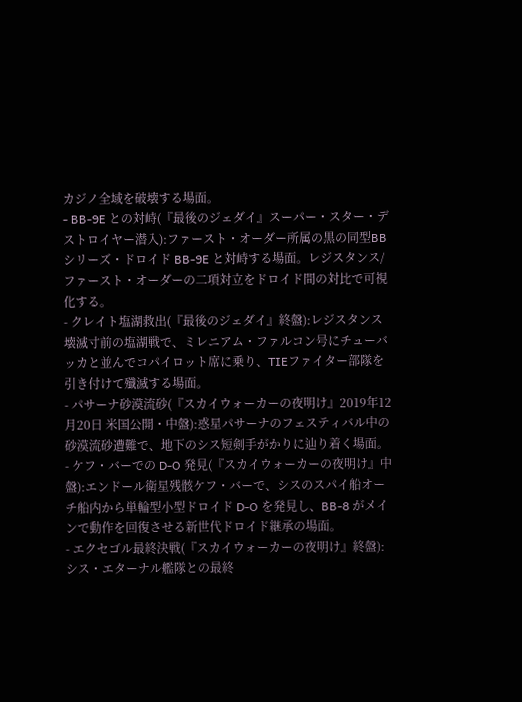カジノ全域を破壊する場面。
- BB-9E との対峙(『最後のジェダイ』スーパー・スター・デストロイヤー潜入):ファースト・オーダー所属の黒の同型BBシリーズ・ドロイド BB-9E と対峙する場面。レジスタンス/ファースト・オーダーの二項対立をドロイド間の対比で可視化する。
- クレイト塩湖救出(『最後のジェダイ』終盤):レジスタンス壊滅寸前の塩湖戦で、ミレニアム・ファルコン号にチューバッカと並んでコパイロット席に乗り、TIEファイター部隊を引き付けて殲滅する場面。
- パサーナ砂漠流砂(『スカイウォーカーの夜明け』2019年12月20日 米国公開・中盤):惑星パサーナのフェスティバル中の砂漠流砂遭難で、地下のシス短剣手がかりに辿り着く場面。
- ケフ・バーでの D-O 発見(『スカイウォーカーの夜明け』中盤):エンドール衛星残骸ケフ・バーで、シスのスパイ船オーチ船内から単輪型小型ドロイド D-O を発見し、BB-8 がメインで動作を回復させる新世代ドロイド継承の場面。
- エクセゴル最終決戦(『スカイウォーカーの夜明け』終盤):シス・エターナル艦隊との最終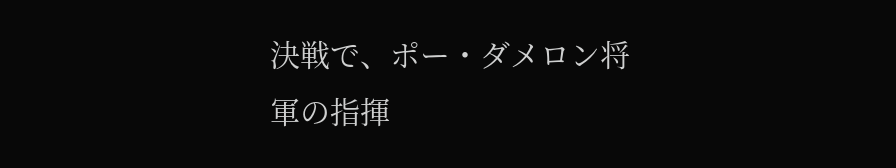決戦で、ポー・ダメロン将軍の指揮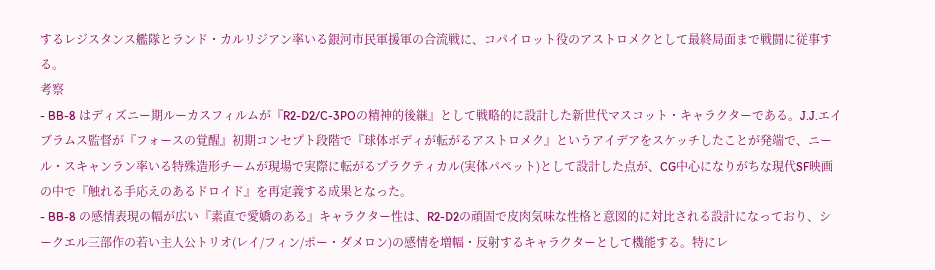するレジスタンス艦隊とランド・カルリジアン率いる銀河市民軍援軍の合流戦に、コパイロット役のアストロメクとして最終局面まで戦闘に従事する。
考察
- BB-8 はディズニー期ルーカスフィルムが『R2-D2/C-3POの精神的後継』として戦略的に設計した新世代マスコット・キャラクターである。J.J.エイブラムス監督が『フォースの覚醒』初期コンセプト段階で『球体ボディが転がるアストロメク』というアイデアをスケッチしたことが発端で、ニール・スキャンラン率いる特殊造形チームが現場で実際に転がるプラクティカル(実体パペット)として設計した点が、CG中心になりがちな現代SF映画の中で『触れる手応えのあるドロイド』を再定義する成果となった。
- BB-8 の感情表現の幅が広い『素直で愛嬌のある』キャラクター性は、R2-D2の頑固で皮肉気味な性格と意図的に対比される設計になっており、シークエル三部作の若い主人公トリオ(レイ/フィン/ポー・ダメロン)の感情を増幅・反射するキャラクターとして機能する。特にレ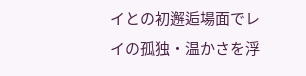イとの初邂逅場面でレイの孤独・温かさを浮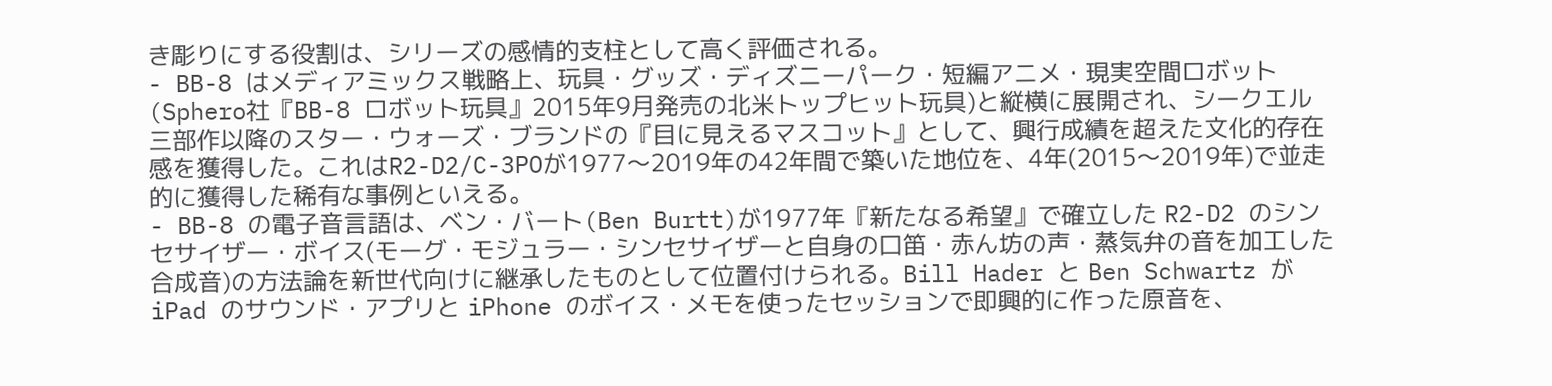き彫りにする役割は、シリーズの感情的支柱として高く評価される。
- BB-8 はメディアミックス戦略上、玩具・グッズ・ディズニーパーク・短編アニメ・現実空間ロボット(Sphero社『BB-8 ロボット玩具』2015年9月発売の北米トップヒット玩具)と縦横に展開され、シークエル三部作以降のスター・ウォーズ・ブランドの『目に見えるマスコット』として、興行成績を超えた文化的存在感を獲得した。これはR2-D2/C-3POが1977〜2019年の42年間で築いた地位を、4年(2015〜2019年)で並走的に獲得した稀有な事例といえる。
- BB-8 の電子音言語は、ベン・バート(Ben Burtt)が1977年『新たなる希望』で確立した R2-D2 のシンセサイザー・ボイス(モーグ・モジュラー・シンセサイザーと自身の口笛・赤ん坊の声・蒸気弁の音を加工した合成音)の方法論を新世代向けに継承したものとして位置付けられる。Bill Hader と Ben Schwartz が iPad のサウンド・アプリと iPhone のボイス・メモを使ったセッションで即興的に作った原音を、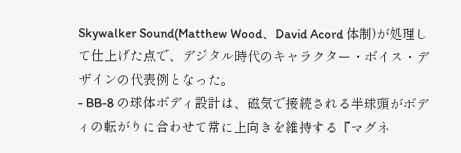Skywalker Sound(Matthew Wood、David Acord 体制)が処理して仕上げた点で、デジタル時代のキャラクター・ボイス・デザインの代表例となった。
- BB-8 の球体ボディ設計は、磁気で接続される半球頭がボディの転がりに合わせて常に上向きを維持する『マグネ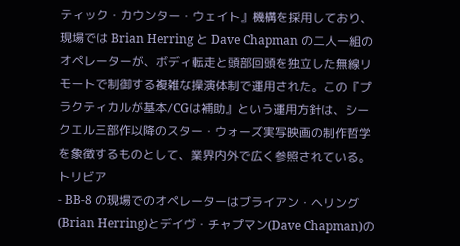ティック・カウンター・ウェイト』機構を採用しており、現場では Brian Herring と Dave Chapman の二人一組のオペレーターが、ボディ転走と頭部回頭を独立した無線リモートで制御する複雑な操演体制で運用された。この『プラクティカルが基本/CGは補助』という運用方針は、シークエル三部作以降のスター・ウォーズ実写映画の制作哲学を象徴するものとして、業界内外で広く参照されている。
トリビア
- BB-8 の現場でのオペレーターはブライアン・ヘリング(Brian Herring)とデイヴ・チャプマン(Dave Chapman)の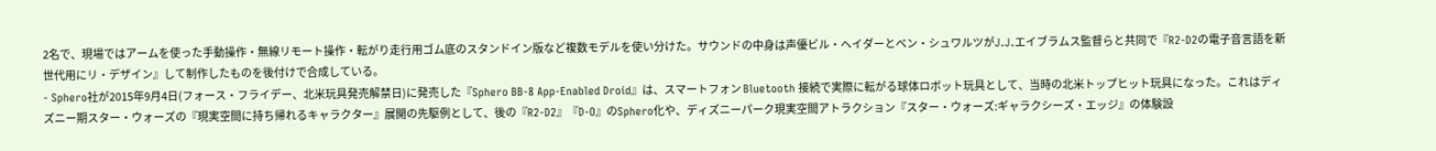2名で、現場ではアームを使った手動操作・無線リモート操作・転がり走行用ゴム底のスタンドイン版など複数モデルを使い分けた。サウンドの中身は声優ビル・ヘイダーとベン・シュワルツがJ.J.エイブラムス監督らと共同で『R2-D2の電子音言語を新世代用にリ・デザイン』して制作したものを後付けで合成している。
- Sphero社が2015年9月4日(フォース・フライデー、北米玩具発売解禁日)に発売した『Sphero BB-8 App-Enabled Droid』は、スマートフォン Bluetooth 接続で実際に転がる球体ロボット玩具として、当時の北米トップヒット玩具になった。これはディズニー期スター・ウォーズの『現実空間に持ち帰れるキャラクター』展開の先駆例として、後の『R2-D2』『D-O』のSphero化や、ディズニーパーク現実空間アトラクション『スター・ウォーズ:ギャラクシーズ・エッジ』の体験設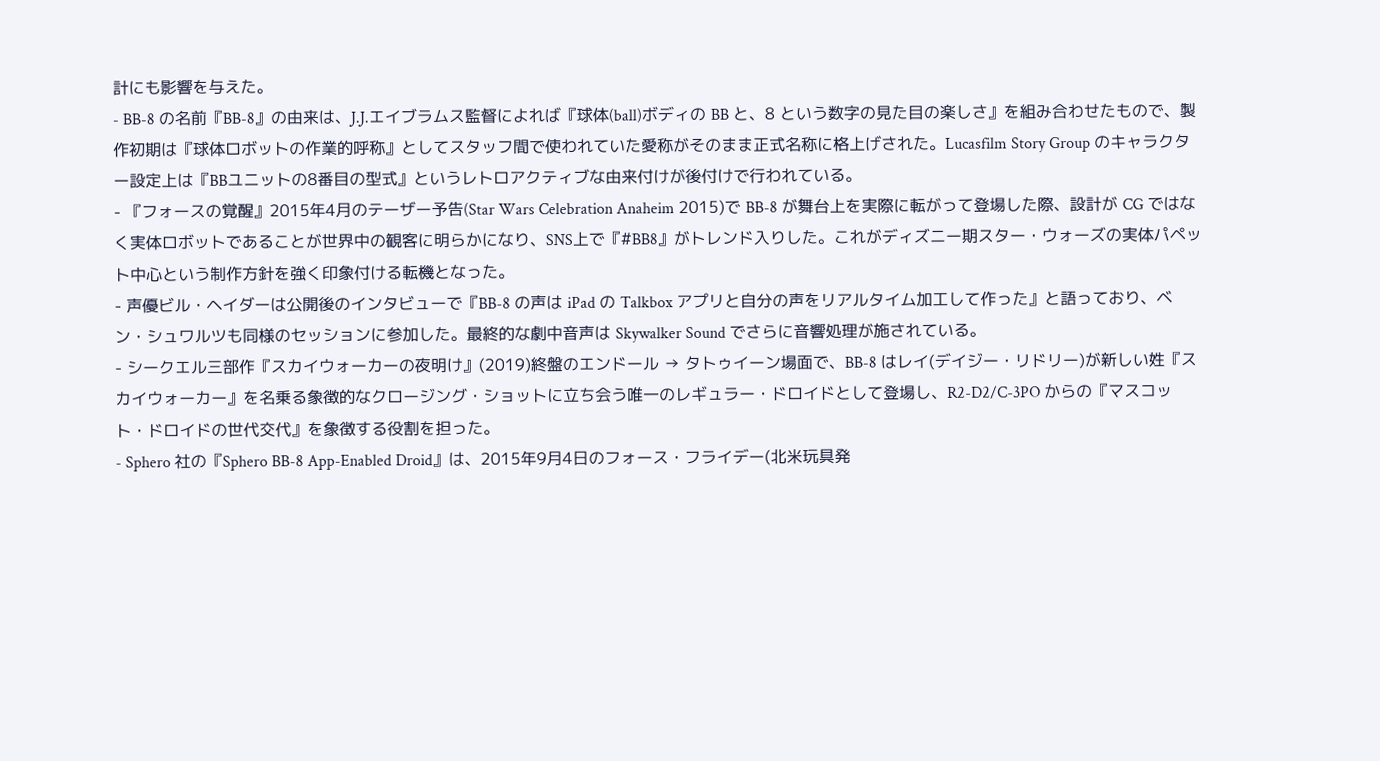計にも影響を与えた。
- BB-8 の名前『BB-8』の由来は、J.J.エイブラムス監督によれば『球体(ball)ボディの BB と、8 という数字の見た目の楽しさ』を組み合わせたもので、製作初期は『球体ロボットの作業的呼称』としてスタッフ間で使われていた愛称がそのまま正式名称に格上げされた。Lucasfilm Story Group のキャラクター設定上は『BBユニットの8番目の型式』というレトロアクティブな由来付けが後付けで行われている。
- 『フォースの覚醒』2015年4月のテーザー予告(Star Wars Celebration Anaheim 2015)で BB-8 が舞台上を実際に転がって登場した際、設計が CG ではなく実体ロボットであることが世界中の観客に明らかになり、SNS上で『#BB8』がトレンド入りした。これがディズニー期スター・ウォーズの実体パペット中心という制作方針を強く印象付ける転機となった。
- 声優ビル・ヘイダーは公開後のインタビューで『BB-8 の声は iPad の Talkbox アプリと自分の声をリアルタイム加工して作った』と語っており、ベン・シュワルツも同様のセッションに参加した。最終的な劇中音声は Skywalker Sound でさらに音響処理が施されている。
- シークエル三部作『スカイウォーカーの夜明け』(2019)終盤のエンドール → タトゥイーン場面で、BB-8 はレイ(デイジー・リドリー)が新しい姓『スカイウォーカー』を名乗る象徴的なクロージング・ショットに立ち会う唯一のレギュラー・ドロイドとして登場し、R2-D2/C-3PO からの『マスコット・ドロイドの世代交代』を象徴する役割を担った。
- Sphero 社の『Sphero BB-8 App-Enabled Droid』は、2015年9月4日のフォース・フライデー(北米玩具発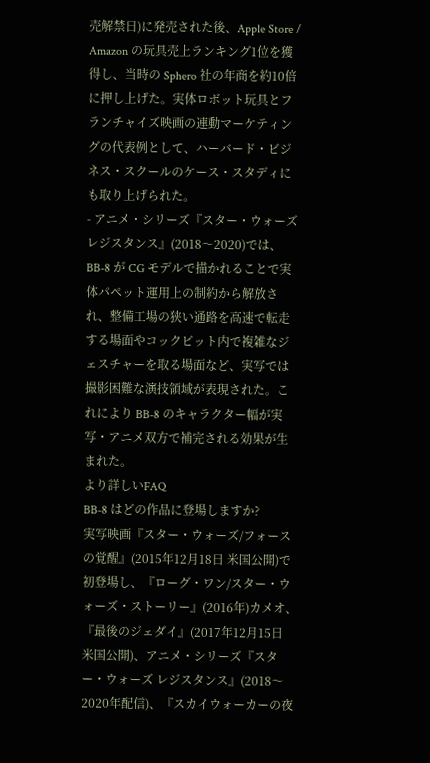売解禁日)に発売された後、Apple Store / Amazon の玩具売上ランキング1位を獲得し、当時の Sphero 社の年商を約10倍に押し上げた。実体ロボット玩具とフランチャイズ映画の連動マーケティングの代表例として、ハーバード・ビジネス・スクールのケース・スタディにも取り上げられた。
- アニメ・シリーズ『スター・ウォーズ レジスタンス』(2018〜2020)では、BB-8 が CG モデルで描かれることで実体パペット運用上の制約から解放され、整備工場の狭い通路を高速で転走する場面やコックピット内で複雑なジェスチャーを取る場面など、実写では撮影困難な演技領域が表現された。これにより BB-8 のキャラクター幅が実写・アニメ双方で補完される効果が生まれた。
より詳しいFAQ
BB-8 はどの作品に登場しますか?
実写映画『スター・ウォーズ/フォースの覚醒』(2015年12月18日 米国公開)で初登場し、『ローグ・ワン/スター・ウォーズ・ストーリー』(2016年)カメオ、『最後のジェダイ』(2017年12月15日 米国公開)、アニメ・シリーズ『スター・ウォーズ レジスタンス』(2018〜2020年配信)、『スカイウォーカーの夜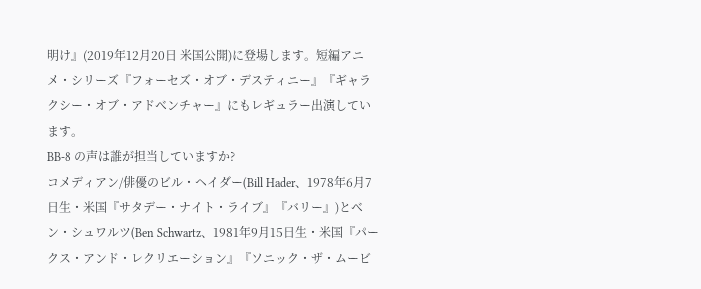明け』(2019年12月20日 米国公開)に登場します。短編アニメ・シリーズ『フォーセズ・オブ・デスティニー』『ギャラクシー・オブ・アドベンチャー』にもレギュラー出演しています。
BB-8 の声は誰が担当していますか?
コメディアン/俳優のビル・ヘイダー(Bill Hader、1978年6月7日生・米国『サタデー・ナイト・ライブ』『バリー』)とベン・シュワルツ(Ben Schwartz、1981年9月15日生・米国『パークス・アンド・レクリエーション』『ソニック・ザ・ムービ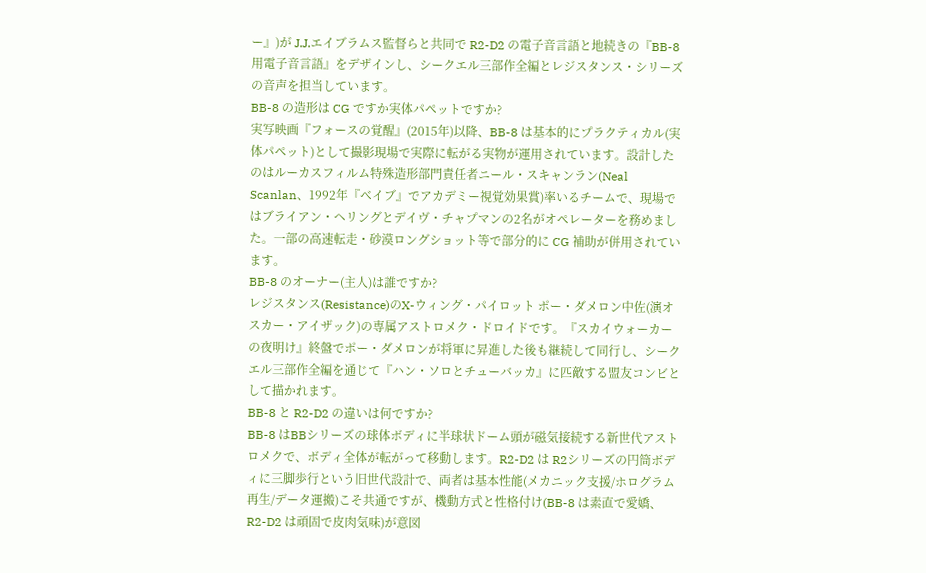ー』)が J.J.エイブラムス監督らと共同で R2-D2 の電子音言語と地続きの『BB-8 用電子音言語』をデザインし、シークエル三部作全編とレジスタンス・シリーズの音声を担当しています。
BB-8 の造形は CG ですか実体パペットですか?
実写映画『フォースの覚醒』(2015年)以降、BB-8 は基本的にプラクティカル(実体パペット)として撮影現場で実際に転がる実物が運用されています。設計したのはルーカスフィルム特殊造形部門責任者ニール・スキャンラン(Neal Scanlan、1992年『ベイブ』でアカデミー視覚効果賞)率いるチームで、現場ではブライアン・ヘリングとデイヴ・チャプマンの2名がオペレーターを務めました。一部の高速転走・砂漠ロングショット等で部分的に CG 補助が併用されています。
BB-8 のオーナー(主人)は誰ですか?
レジスタンス(Resistance)のX-ウィング・パイロット ポー・ダメロン中佐(演オスカー・アイザック)の専属アストロメク・ドロイドです。『スカイウォーカーの夜明け』終盤でポー・ダメロンが将軍に昇進した後も継続して同行し、シークエル三部作全編を通じて『ハン・ソロとチューバッカ』に匹敵する盟友コンビとして描かれます。
BB-8 と R2-D2 の違いは何ですか?
BB-8 はBBシリーズの球体ボディに半球状ドーム頭が磁気接続する新世代アストロメクで、ボディ全体が転がって移動します。R2-D2 は R2シリーズの円筒ボディに三脚歩行という旧世代設計で、両者は基本性能(メカニック支援/ホログラム再生/データ運搬)こそ共通ですが、機動方式と性格付け(BB-8 は素直で愛嬌、R2-D2 は頑固で皮肉気味)が意図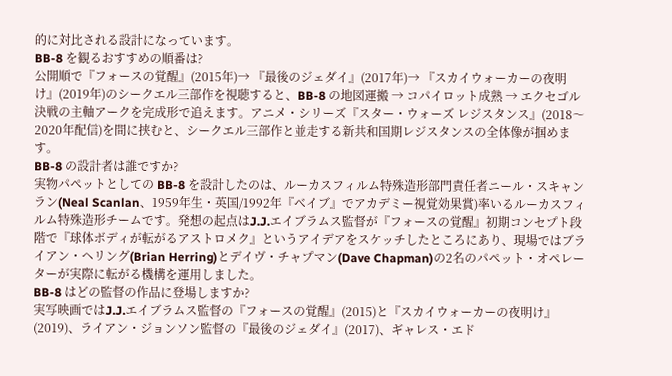的に対比される設計になっています。
BB-8 を観るおすすめの順番は?
公開順で『フォースの覚醒』(2015年)→ 『最後のジェダイ』(2017年)→ 『スカイウォーカーの夜明け』(2019年)のシークエル三部作を視聴すると、BB-8 の地図運搬 → コパイロット成熟 → エクセゴル決戦の主軸アークを完成形で追えます。アニメ・シリーズ『スター・ウォーズ レジスタンス』(2018〜2020年配信)を間に挟むと、シークエル三部作と並走する新共和国期レジスタンスの全体像が掴めます。
BB-8 の設計者は誰ですか?
実物パペットとしての BB-8 を設計したのは、ルーカスフィルム特殊造形部門責任者ニール・スキャンラン(Neal Scanlan、1959年生・英国/1992年『ベイブ』でアカデミー視覚効果賞)率いるルーカスフィルム特殊造形チームです。発想の起点はJ.J.エイブラムス監督が『フォースの覚醒』初期コンセプト段階で『球体ボディが転がるアストロメク』というアイデアをスケッチしたところにあり、現場ではブライアン・ヘリング(Brian Herring)とデイヴ・チャプマン(Dave Chapman)の2名のパペット・オペレーターが実際に転がる機構を運用しました。
BB-8 はどの監督の作品に登場しますか?
実写映画ではJ.J.エイブラムス監督の『フォースの覚醒』(2015)と『スカイウォーカーの夜明け』(2019)、ライアン・ジョンソン監督の『最後のジェダイ』(2017)、ギャレス・エド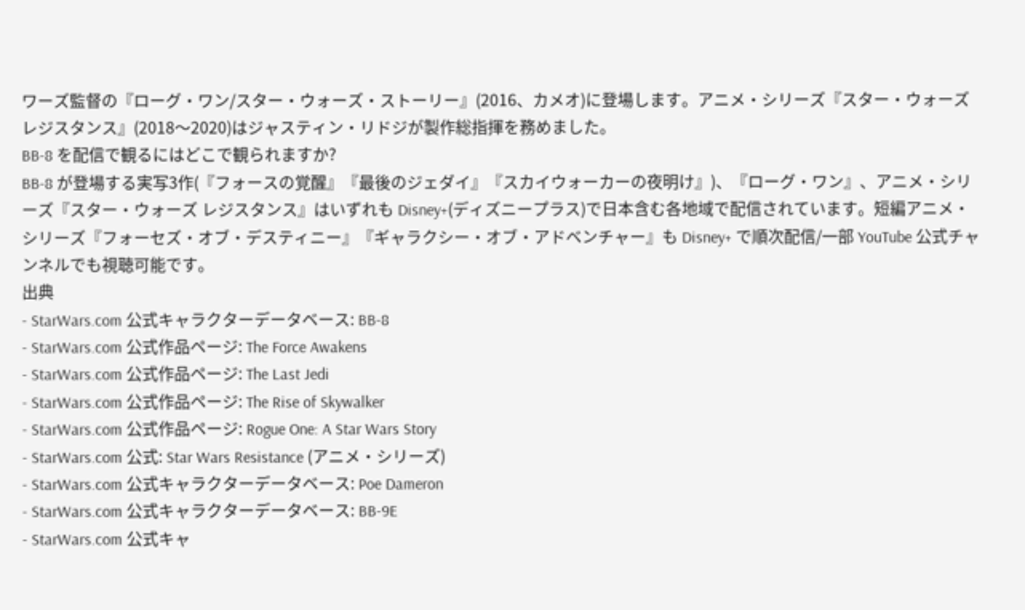ワーズ監督の『ローグ・ワン/スター・ウォーズ・ストーリー』(2016、カメオ)に登場します。アニメ・シリーズ『スター・ウォーズ レジスタンス』(2018〜2020)はジャスティン・リドジが製作総指揮を務めました。
BB-8 を配信で観るにはどこで観られますか?
BB-8 が登場する実写3作(『フォースの覚醒』『最後のジェダイ』『スカイウォーカーの夜明け』)、『ローグ・ワン』、アニメ・シリーズ『スター・ウォーズ レジスタンス』はいずれも Disney+(ディズニープラス)で日本含む各地域で配信されています。短編アニメ・シリーズ『フォーセズ・オブ・デスティニー』『ギャラクシー・オブ・アドベンチャー』も Disney+ で順次配信/一部 YouTube 公式チャンネルでも視聴可能です。
出典
- StarWars.com 公式キャラクターデータベース: BB-8
- StarWars.com 公式作品ページ: The Force Awakens
- StarWars.com 公式作品ページ: The Last Jedi
- StarWars.com 公式作品ページ: The Rise of Skywalker
- StarWars.com 公式作品ページ: Rogue One: A Star Wars Story
- StarWars.com 公式: Star Wars Resistance (アニメ・シリーズ)
- StarWars.com 公式キャラクターデータベース: Poe Dameron
- StarWars.com 公式キャラクターデータベース: BB-9E
- StarWars.com 公式キャ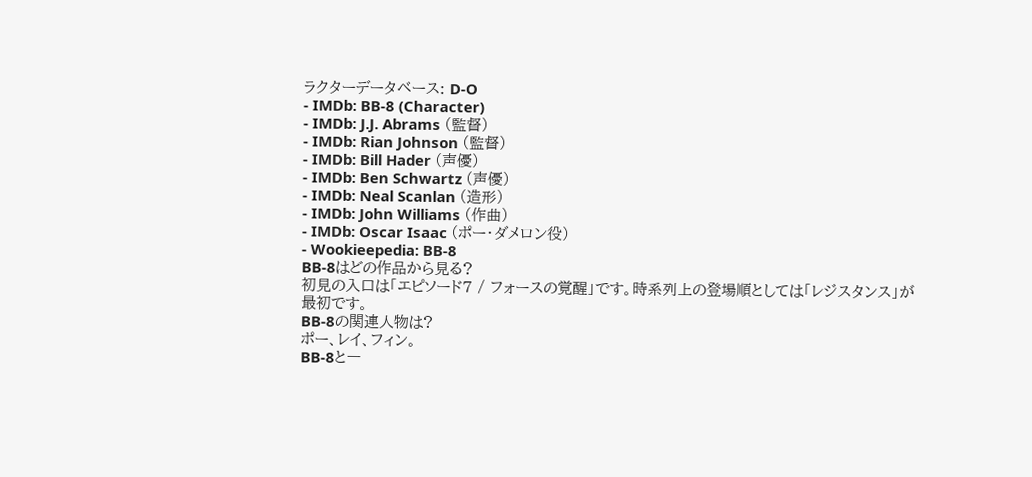ラクターデータベース: D-O
- IMDb: BB-8 (Character)
- IMDb: J.J. Abrams (監督)
- IMDb: Rian Johnson (監督)
- IMDb: Bill Hader (声優)
- IMDb: Ben Schwartz (声優)
- IMDb: Neal Scanlan (造形)
- IMDb: John Williams (作曲)
- IMDb: Oscar Isaac (ポー・ダメロン役)
- Wookieepedia: BB-8
BB-8はどの作品から見る?
初見の入口は「エピソード7 / フォースの覚醒」です。時系列上の登場順としては「レジスタンス」が最初です。
BB-8の関連人物は?
ポー、レイ、フィン。
BB-8と一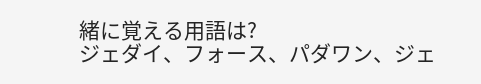緒に覚える用語は?
ジェダイ、フォース、パダワン、ジェ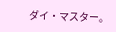ダイ・マスター。